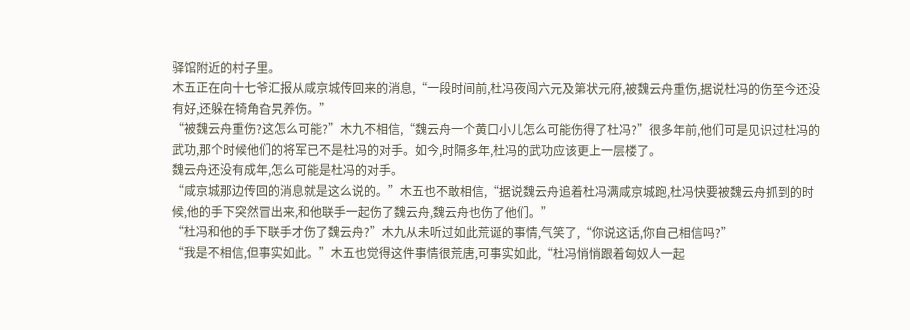驿馆附近的村子里。
木五正在向十七爷汇报从咸京城传回来的消息,“一段时间前,杜冯夜闯六元及第状元府,被魏云舟重伤,据说杜冯的伤至今还没有好,还躲在犄角旮旯养伤。”
“被魏云舟重伤?这怎么可能?”木九不相信,“魏云舟一个黄口小儿怎么可能伤得了杜冯?”很多年前,他们可是见识过杜冯的武功,那个时候他们的将军已不是杜冯的对手。如今,时隔多年,杜冯的武功应该更上一层楼了。
魏云舟还没有成年,怎么可能是杜冯的对手。
“咸京城那边传回的消息就是这么说的。”木五也不敢相信,“据说魏云舟追着杜冯满咸京城跑,杜冯快要被魏云舟抓到的时候,他的手下突然冒出来,和他联手一起伤了魏云舟,魏云舟也伤了他们。”
“杜冯和他的手下联手才伤了魏云舟?”木九从未听过如此荒诞的事情,气笑了,“你说这话,你自己相信吗?”
“我是不相信,但事实如此。”木五也觉得这件事情很荒唐,可事实如此,“杜冯悄悄跟着匈奴人一起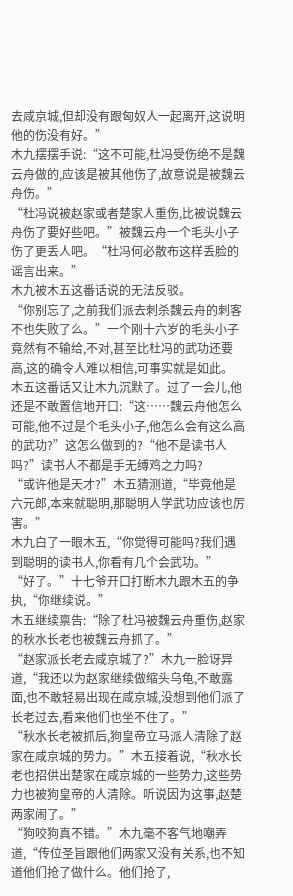去咸京城,但却没有跟匈奴人一起离开,这说明他的伤没有好。”
木九摆摆手说:“这不可能,杜冯受伤绝不是魏云舟做的,应该是被其他伤了,故意说是被魏云舟伤。”
“杜冯说被赵家或者楚家人重伤,比被说魏云舟伤了要好些吧。”被魏云舟一个毛头小子伤了更丢人吧。“杜冯何必散布这样丢脸的谣言出来。”
木九被木五这番话说的无法反驳。
“你别忘了,之前我们派去刺杀魏云舟的刺客不也失败了么。”一个刚十六岁的毛头小子竟然有不输给,不对,甚至比杜冯的武功还要高,这的确令人难以相信,可事实就是如此。
木五这番话又让木九沉默了。过了一会儿,他还是不敢置信地开口:“这……魏云舟他怎么可能,他不过是个毛头小子,他怎么会有这么高的武功?”这怎么做到的?“他不是读书人吗?”读书人不都是手无缚鸡之力吗?
“或许他是天才?”木五猜测道,“毕竟他是六元郎,本来就聪明,那聪明人学武功应该也厉害。”
木九白了一眼木五,“你觉得可能吗?我们遇到聪明的读书人,你看有几个会武功。”
“好了。”十七爷开口打断木九跟木五的争执,“你继续说。”
木五继续禀告:“除了杜冯被魏云舟重伤,赵家的秋水长老也被魏云舟抓了。”
“赵家派长老去咸京城了?”木九一脸讶异道,“我还以为赵家继续做缩头乌龟,不敢露面,也不敢轻易出现在咸京城,没想到他们派了长老过去,看来他们也坐不住了。”
“秋水长老被抓后,狗皇帝立马派人清除了赵家在咸京城的势力。”木五接着说,“秋水长老也招供出楚家在咸京城的一些势力,这些势力也被狗皇帝的人清除。听说因为这事,赵楚两家闹了。”
“狗咬狗真不错。”木九毫不客气地嘲弄道,“传位圣旨跟他们两家又没有关系,也不知道他们抢了做什么。他们抢了,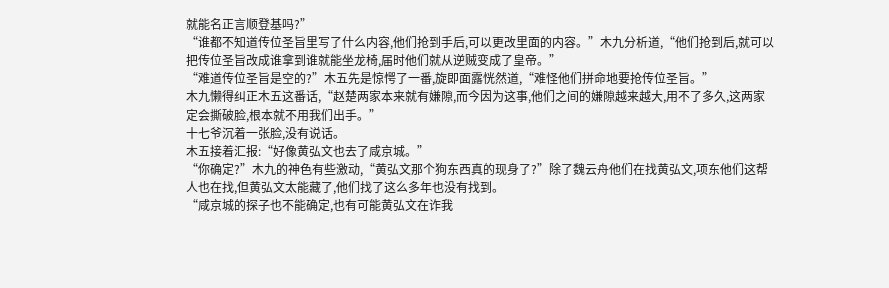就能名正言顺登基吗?”
“谁都不知道传位圣旨里写了什么内容,他们抢到手后,可以更改里面的内容。”木九分析道,“他们抢到后,就可以把传位圣旨改成谁拿到谁就能坐龙椅,届时他们就从逆贼变成了皇帝。”
“难道传位圣旨是空的?”木五先是惊愕了一番,旋即面露恍然道,“难怪他们拼命地要抢传位圣旨。”
木九懒得纠正木五这番话,“赵楚两家本来就有嫌隙,而今因为这事,他们之间的嫌隙越来越大,用不了多久,这两家定会撕破脸,根本就不用我们出手。”
十七爷沉着一张脸,没有说话。
木五接着汇报:“好像黄弘文也去了咸京城。”
“你确定?”木九的神色有些激动,“黄弘文那个狗东西真的现身了?”除了魏云舟他们在找黄弘文,项东他们这帮人也在找,但黄弘文太能藏了,他们找了这么多年也没有找到。
“咸京城的探子也不能确定,也有可能黄弘文在诈我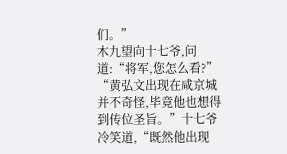们。”
木九望向十七爷,问道:“将军,您怎么看?”
“黄弘文出现在咸京城并不奇怪,毕竟他也想得到传位圣旨。”十七爷冷笑道,“既然他出现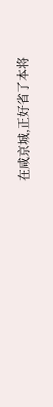在咸京城,正好省了本将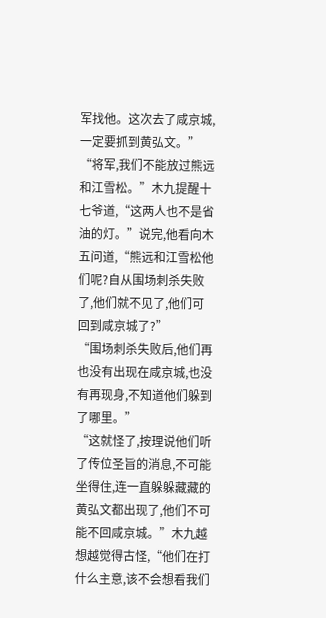军找他。这次去了咸京城,一定要抓到黄弘文。”
“将军,我们不能放过熊远和江雪松。”木九提醒十七爷道,“这两人也不是省油的灯。”说完,他看向木五问道,“熊远和江雪松他们呢?自从围场刺杀失败了,他们就不见了,他们可回到咸京城了?”
“围场刺杀失败后,他们再也没有出现在咸京城,也没有再现身,不知道他们躲到了哪里。”
“这就怪了,按理说他们听了传位圣旨的消息,不可能坐得住,连一直躲躲藏藏的黄弘文都出现了,他们不可能不回咸京城。”木九越想越觉得古怪,“他们在打什么主意,该不会想看我们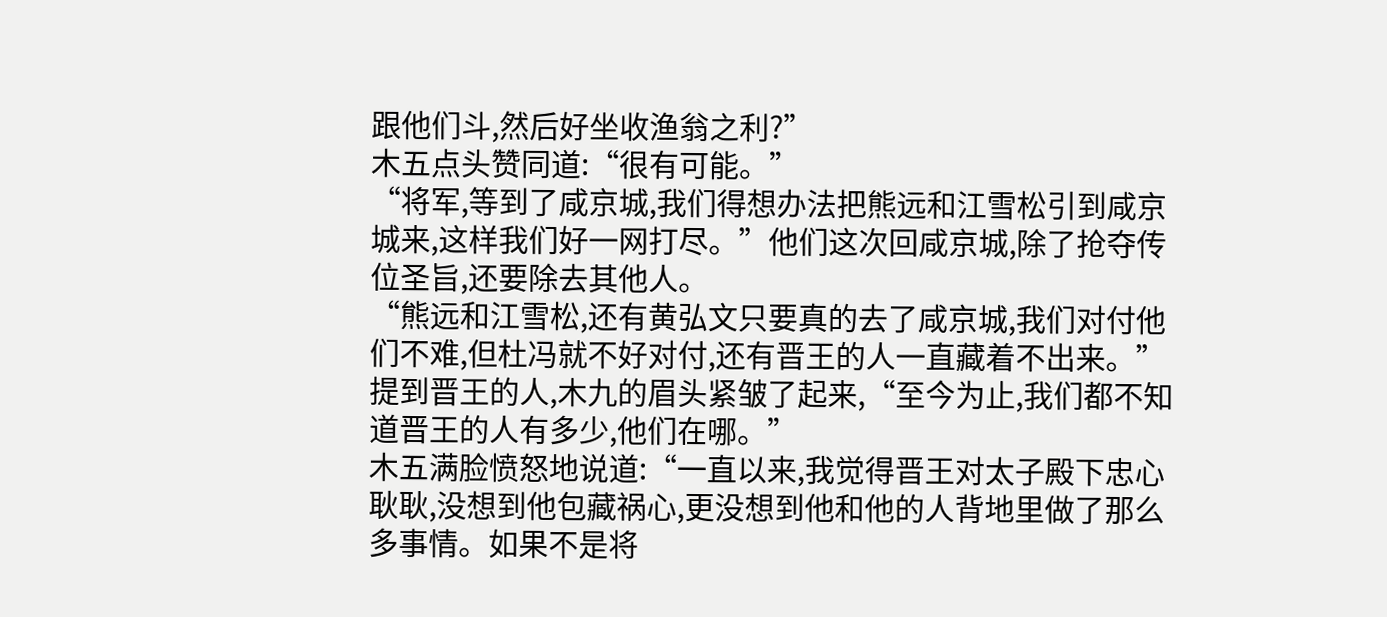跟他们斗,然后好坐收渔翁之利?”
木五点头赞同道:“很有可能。”
“将军,等到了咸京城,我们得想办法把熊远和江雪松引到咸京城来,这样我们好一网打尽。”他们这次回咸京城,除了抢夺传位圣旨,还要除去其他人。
“熊远和江雪松,还有黄弘文只要真的去了咸京城,我们对付他们不难,但杜冯就不好对付,还有晋王的人一直藏着不出来。”提到晋王的人,木九的眉头紧皱了起来,“至今为止,我们都不知道晋王的人有多少,他们在哪。”
木五满脸愤怒地说道:“一直以来,我觉得晋王对太子殿下忠心耿耿,没想到他包藏祸心,更没想到他和他的人背地里做了那么多事情。如果不是将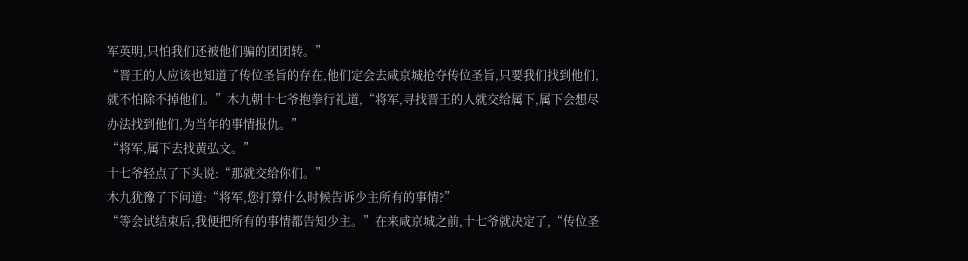军英明,只怕我们还被他们骗的团团转。”
“晋王的人应该也知道了传位圣旨的存在,他们定会去咸京城抢夺传位圣旨,只要我们找到他们,就不怕除不掉他们。”木九朝十七爷抱拳行礼道,“将军,寻找晋王的人就交给属下,属下会想尽办法找到他们,为当年的事情报仇。”
“将军,属下去找黄弘文。”
十七爷轻点了下头说:“那就交给你们。”
木九犹豫了下问道:“将军,您打算什么时候告诉少主所有的事情?”
“等会试结束后,我便把所有的事情都告知少主。”在来咸京城之前,十七爷就决定了,“传位圣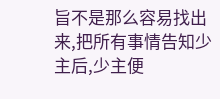旨不是那么容易找出来,把所有事情告知少主后,少主便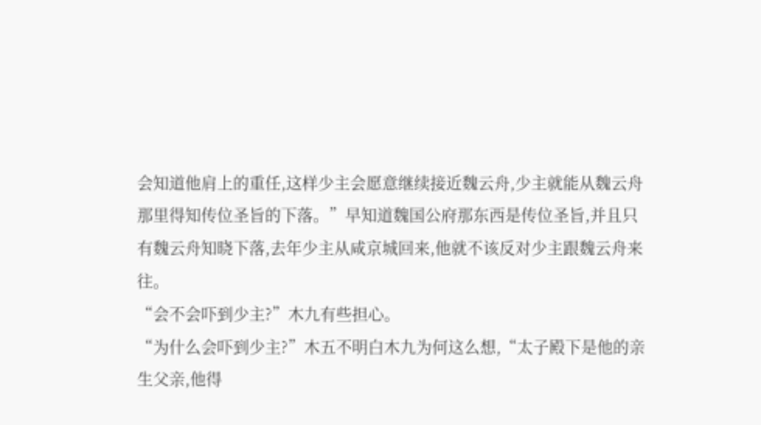会知道他肩上的重任,这样少主会愿意继续接近魏云舟,少主就能从魏云舟那里得知传位圣旨的下落。”早知道魏国公府那东西是传位圣旨,并且只有魏云舟知晓下落,去年少主从咸京城回来,他就不该反对少主跟魏云舟来往。
“会不会吓到少主?”木九有些担心。
“为什么会吓到少主?”木五不明白木九为何这么想,“太子殿下是他的亲生父亲,他得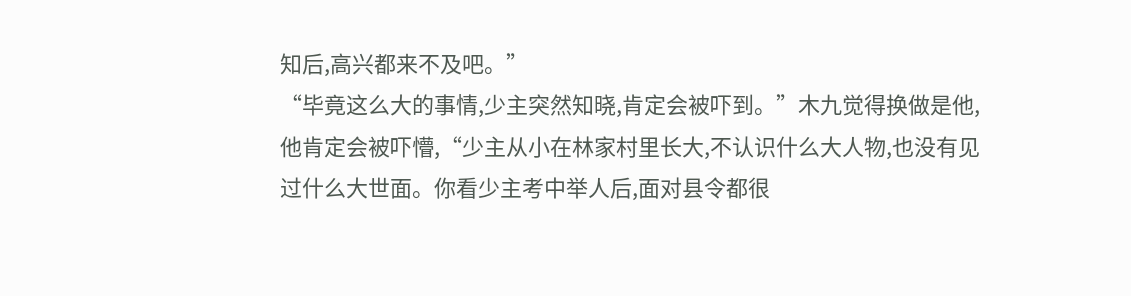知后,高兴都来不及吧。”
“毕竟这么大的事情,少主突然知晓,肯定会被吓到。”木九觉得换做是他,他肯定会被吓懵,“少主从小在林家村里长大,不认识什么大人物,也没有见过什么大世面。你看少主考中举人后,面对县令都很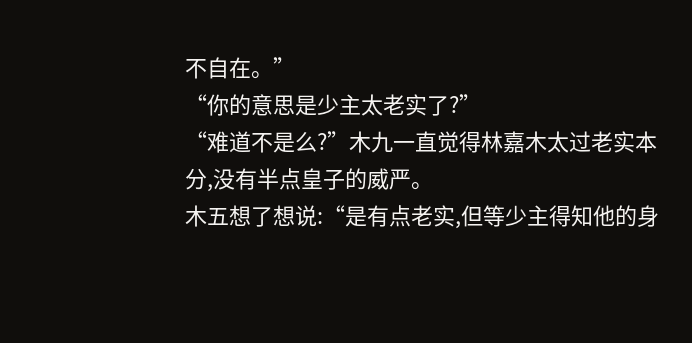不自在。”
“你的意思是少主太老实了?”
“难道不是么?”木九一直觉得林嘉木太过老实本分,没有半点皇子的威严。
木五想了想说:“是有点老实,但等少主得知他的身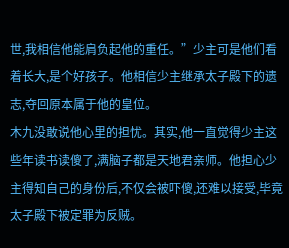世,我相信他能肩负起他的重任。”少主可是他们看着长大,是个好孩子。他相信少主继承太子殿下的遗志,夺回原本属于他的皇位。
木九没敢说他心里的担忧。其实,他一直觉得少主这些年读书读傻了,满脑子都是天地君亲师。他担心少主得知自己的身份后,不仅会被吓傻,还难以接受,毕竟太子殿下被定罪为反贼。